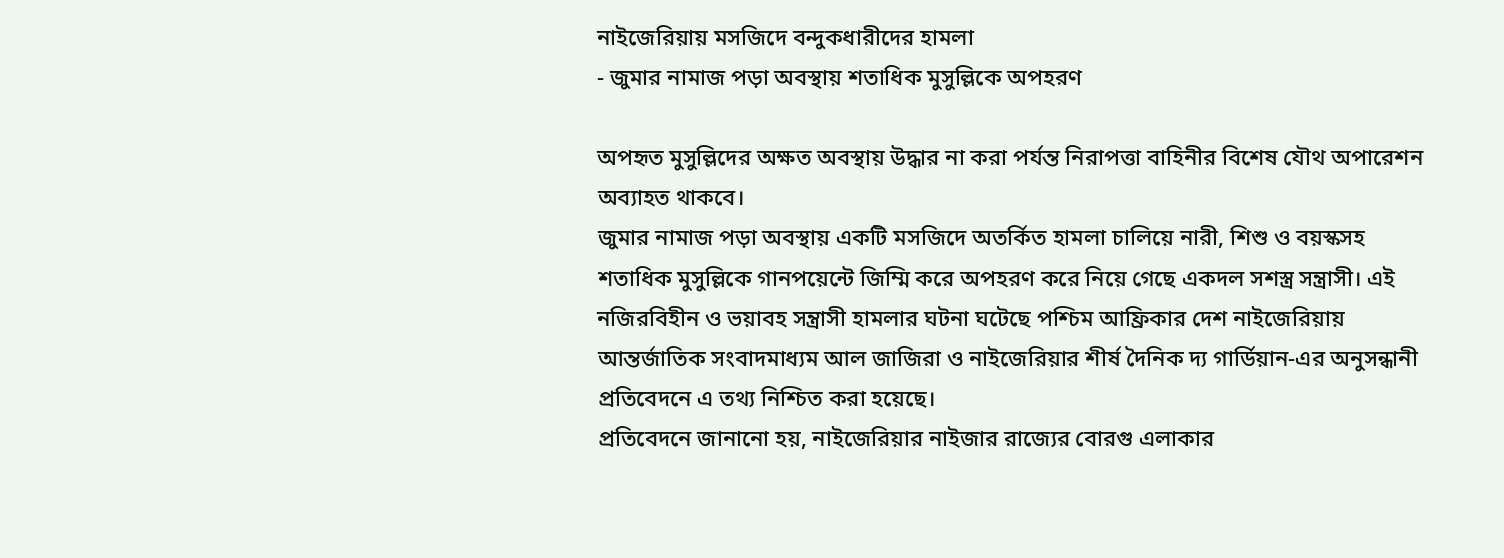নাইজেরিয়ায় মসজিদে বন্দুকধারীদের হামলা
- জুমার নামাজ পড়া অবস্থায় শতাধিক মুসুল্লিকে অপহরণ

অপহৃত মুসুল্লিদের অক্ষত অবস্থায় উদ্ধার না করা পর্যন্ত নিরাপত্তা বাহিনীর বিশেষ যৌথ অপারেশন অব্যাহত থাকবে।
জুমার নামাজ পড়া অবস্থায় একটি মসজিদে অতর্কিত হামলা চালিয়ে নারী, শিশু ও বয়স্কসহ শতাধিক মুসুল্লিকে গানপয়েন্টে জিম্মি করে অপহরণ করে নিয়ে গেছে একদল সশস্ত্র সন্ত্রাসী। এই নজিরবিহীন ও ভয়াবহ সন্ত্রাসী হামলার ঘটনা ঘটেছে পশ্চিম আফ্রিকার দেশ নাইজেরিয়ায়
আন্তর্জাতিক সংবাদমাধ্যম আল জাজিরা ও নাইজেরিয়ার শীর্ষ দৈনিক দ্য গার্ডিয়ান-এর অনুসন্ধানী প্রতিবেদনে এ তথ্য নিশ্চিত করা হয়েছে।
প্রতিবেদনে জানানো হয়, নাইজেরিয়ার নাইজার রাজ্যের বোরগু এলাকার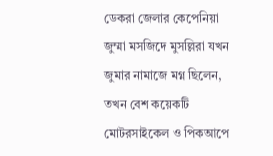ডেকরা জেলার কেপেনিয়া জুম্মা মসজিদে মুসল্লিরা যখন জুমার নামাজে মগ্ন ছিলেন, তখন বেশ কয়েকটি মোটরসাইকেল ও পিকআপে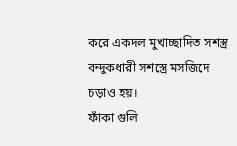করে একদল মুখাচ্ছাদিত সশস্ত্র বন্দুকধারী সশস্ত্রে মসজিদে চড়াও হয়।
ফাঁকা গুলি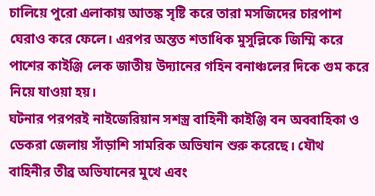চালিয়ে পুরো এলাকায় আতঙ্ক সৃষ্টি করে তারা মসজিদের চারপাশ ঘেরাও করে ফেলে। এরপর অন্তত শতাধিক মুসুল্লিকে জিম্মি করে পাশের কাইঞ্জি লেক জাতীয় উদ্যানের গহিন বনাঞ্চলের দিকে গুম করে নিয়ে যাওয়া হয়।
ঘটনার পরপরই নাইজেরিয়ান সশস্ত্র বাহিনী কাইঞ্জি বন অববাহিকা ও ডেকরা জেলায় সাঁড়াশি সামরিক অভিযান শুরু করেছে। যৌথ বাহিনীর তীব্র অভিযানের মুখে এবং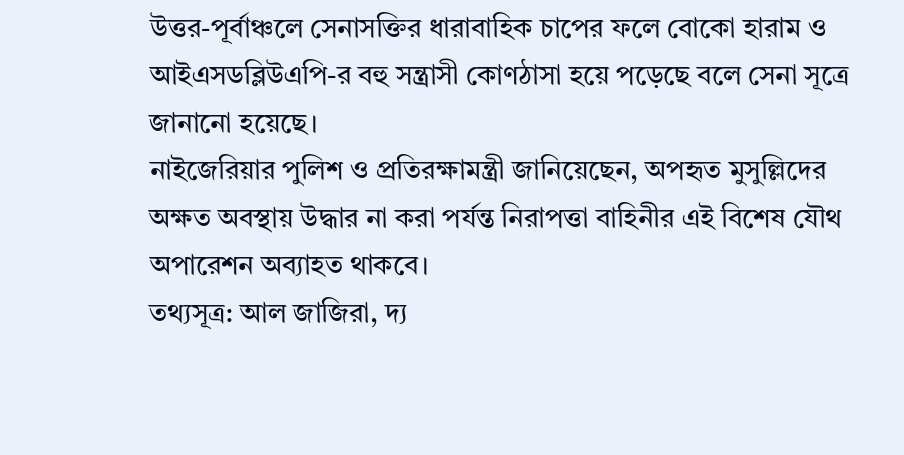উত্তর-পূর্বাঞ্চলে সেনাসক্তির ধারাবাহিক চাপের ফলে বোকো হারাম ও আইএসডব্লিউএপি-র বহু সন্ত্রাসী কোণঠাসা হয়ে পড়েছে বলে সেনা সূত্রে জানানো হয়েছে।
নাইজেরিয়ার পুলিশ ও প্রতিরক্ষামন্ত্রী জানিয়েছেন, অপহৃত মুসুল্লিদের অক্ষত অবস্থায় উদ্ধার না করা পর্যন্ত নিরাপত্তা বাহিনীর এই বিশেষ যৌথ অপারেশন অব্যাহত থাকবে।
তথ্যসূত্র: আল জাজিরা, দ্য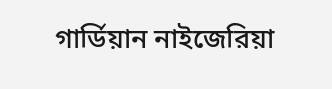গার্ডিয়ান নাইজেরিয়া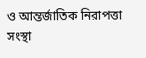ও আন্তর্জাতিক নিরাপত্তা সংস্থা